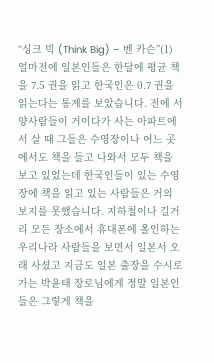“싱크 빅 (Think Big) – 벤 카슨”(1)
얼마전에 일본인들은 한달에 평균 책을 7.5 권을 읽고 한국인은 0.7 권을 읽는다는 통계를 보았습니다. 전에 서양사람들이 거이다가 사는 아파트에서 살 때 그들은 수영장이나 어느 곳에서도 책을 들고 나와서 모두 책을 보고 있었는데 한국인들이 있는 수영장에 책을 읽고 있는 사람들은 거의 보지를 못했습니다. 지하철이나 길거리 모든 장소에서 휴대폰에 올인하는 우리나라 사람들을 보면서 일본서 오래 사셨고 지금도 일본 출장을 수시로 가는 박윤태 장로님에게 정말 일본인들은 그렇게 책을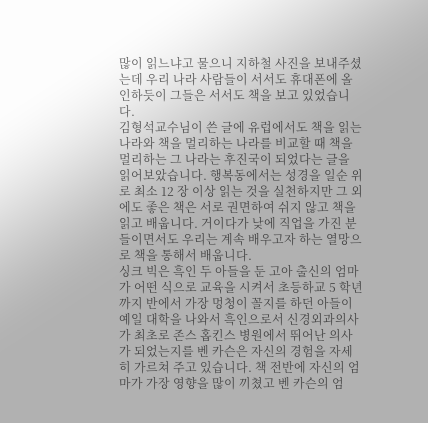많이 읽느냐고 물으니 지하철 사진을 보내주셨는데 우리 나라 사람들이 서서도 휴대폰에 올인하듯이 그들은 서서도 책을 보고 있었습니다.
김형석교수님이 쓴 글에 유럽에서도 책을 읽는 나라와 책을 멀리하는 나라를 비교할 때 책을 멀리하는 그 나라는 후진국이 되었다는 글을 읽어보았습니다. 행복동에서는 성경을 일순 위로 최소 12 장 이상 읽는 것을 실천하지만 그 외에도 좋은 책은 서로 권면하여 쉬지 않고 책을 읽고 배웁니다. 거이다가 낮에 직업을 가진 분들이면서도 우리는 계속 배우고자 하는 열망으로 책을 통해서 배웁니다.
싱크 빅은 흑인 두 아들을 둔 고아 출신의 엄마가 어떤 식으로 교육을 시켜서 초등하교 5 학년 까지 반에서 가장 멍청이 꼴지를 하던 아들이 예일 대학을 나와서 흑인으로서 신경외과의사가 최초로 존스 홉킨스 병원에서 뛰어난 의사가 되었는지를 벤 카슨은 자신의 경험을 자세히 가르쳐 주고 있습니다. 책 전반에 자신의 엄마가 가장 영향을 많이 끼쳤고 벤 카슨의 엄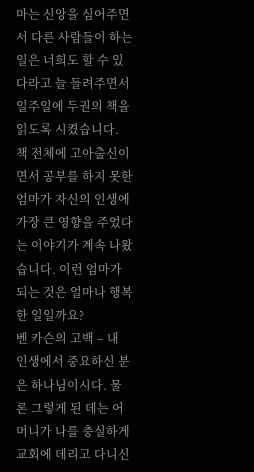마는 신앙을 심어주면서 다른 사람들이 하는 일은 너희도 할 수 있다라고 늘 들려주면서 일주일에 두권의 책을 읽도록 시켰습니다. 책 전체에 고아출신이면서 공부를 하지 못한 엄마가 자신의 인생에 가장 큰 영향을 주었다는 이야기가 계속 나왔습니다. 이런 엄마가 되는 것은 얼마나 행복한 일일까요?
벤 카슨의 고백 – 내 인생에서 중요하신 분은 하나님이시다. 물론 그렇게 된 데는 어머니가 나를 충실하게 교회에 데리고 다니신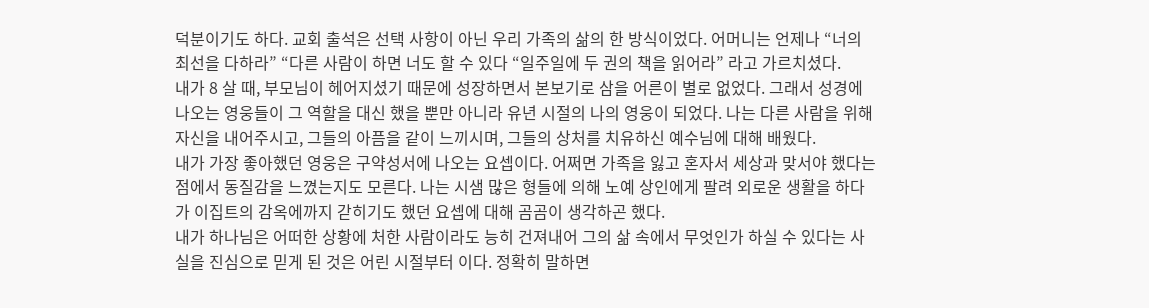덕분이기도 하다. 교회 출석은 선택 사항이 아닌 우리 가족의 삶의 한 방식이었다. 어머니는 언제나 “너의 최선을 다하라” “다른 사람이 하면 너도 할 수 있다 “일주일에 두 권의 책을 읽어라” 라고 가르치셨다.
내가 8 살 때, 부모님이 헤어지셨기 때문에 성장하면서 본보기로 삼을 어른이 별로 없었다. 그래서 성경에 나오는 영웅들이 그 역할을 대신 했을 뿐만 아니라 유년 시절의 나의 영웅이 되었다. 나는 다른 사람을 위해 자신을 내어주시고, 그들의 아픔을 같이 느끼시며, 그들의 상처를 치유하신 예수님에 대해 배웠다.
내가 가장 좋아했던 영웅은 구약성서에 나오는 요셉이다. 어쩌면 가족을 잃고 혼자서 세상과 맞서야 했다는 점에서 동질감을 느꼈는지도 모른다. 나는 시샘 많은 형들에 의해 노예 상인에게 팔려 외로운 생활을 하다가 이집트의 감옥에까지 갇히기도 했던 요셉에 대해 곰곰이 생각하곤 했다.
내가 하나님은 어떠한 상황에 처한 사람이라도 능히 건져내어 그의 삶 속에서 무엇인가 하실 수 있다는 사실을 진심으로 믿게 된 것은 어린 시절부터 이다. 정확히 말하면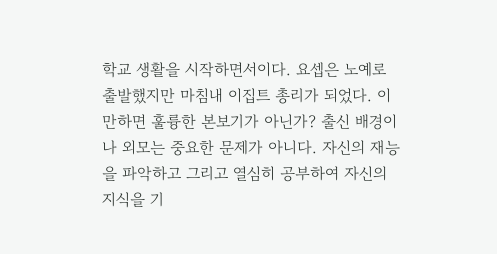학교 생활을 시작하면서이다. 요셉은 노예로 출발했지만 마침내 이집트 총리가 되었다. 이만하면 훌륭한 본보기가 아닌가? 출신 배경이나 외모는 중요한 문제가 아니다. 자신의 재능을 파악하고 그리고 열심히 공부하여 자신의 지식을 기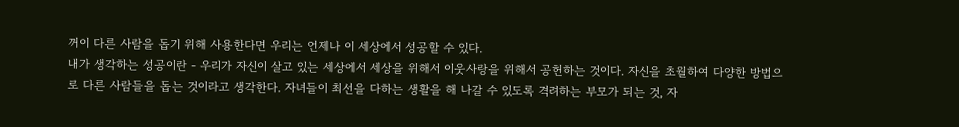꺼이 다른 사람을 돕기 위해 사용한다면 우리는 언제나 이 세상에서 성공할 수 있다.
내가 생각하는 성공이란 - 우리가 자신이 살고 있는 세상에서 세상을 위해서 이웃사랑을 위해서 공헌하는 것이다. 자신을 초월하여 다양한 방법으로 다른 사람들을 돕는 것이라고 생각한다. 자녀들이 최선을 다하는 생활을 해 나갈 수 있도록 격려하는 부모가 되는 것, 자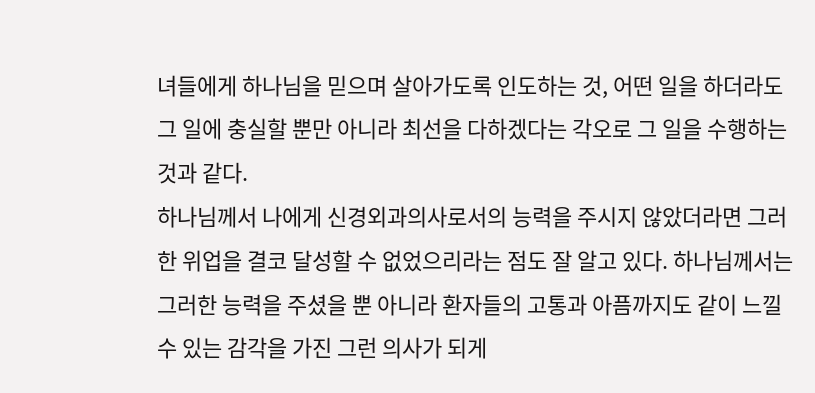녀들에게 하나님을 믿으며 살아가도록 인도하는 것, 어떤 일을 하더라도 그 일에 충실할 뿐만 아니라 최선을 다하겠다는 각오로 그 일을 수행하는 것과 같다.
하나님께서 나에게 신경외과의사로서의 능력을 주시지 않았더라면 그러한 위업을 결코 달성할 수 없었으리라는 점도 잘 알고 있다. 하나님께서는 그러한 능력을 주셨을 뿐 아니라 환자들의 고통과 아픔까지도 같이 느낄 수 있는 감각을 가진 그런 의사가 되게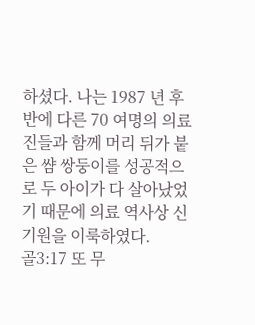하셨다. 나는 1987 년 후반에 다른 70 여명의 의료진들과 함께 머리 뒤가 붙은 썀 쌍둥이를 성공적으로 두 아이가 다 살아났었기 때문에 의료 역사상 신기원을 이룩하였다.
골3:17 또 무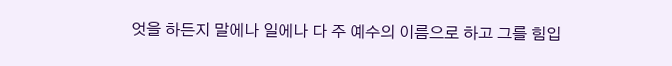엇을 하든지 말에나 일에나 다 주 예수의 이름으로 하고 그를 힘입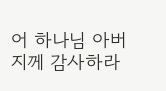어 하나님 아버지께 감사하라